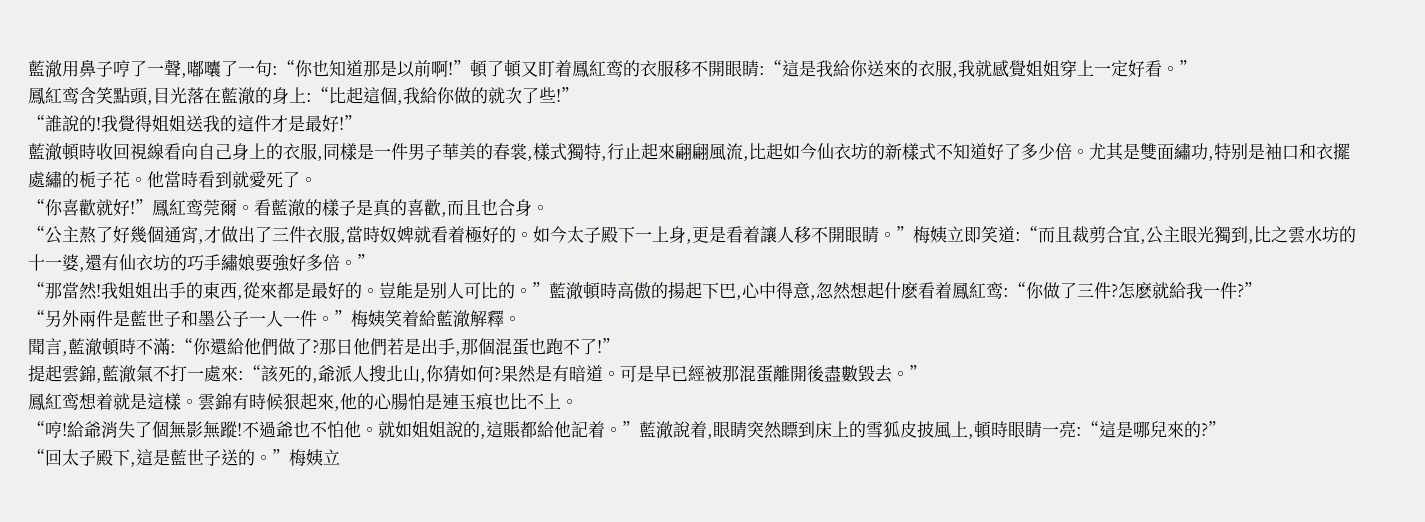藍澈用鼻子哼了一聲,嘟囔了一句:“你也知道那是以前啊!”頓了頓又盯着鳳紅鸾的衣服移不開眼睛:“這是我給你送來的衣服,我就感覺姐姐穿上一定好看。”
鳳紅鸾含笑點頭,目光落在藍澈的身上:“比起這個,我給你做的就次了些!”
“誰說的!我覺得姐姐送我的這件才是最好!”
藍澈頓時收回視線看向自己身上的衣服,同樣是一件男子華美的春裳,樣式獨特,行止起來翩翩風流,比起如今仙衣坊的新樣式不知道好了多少倍。尤其是雙面繡功,特别是袖口和衣擺處繡的栀子花。他當時看到就愛死了。
“你喜歡就好!”鳳紅鸾莞爾。看藍澈的樣子是真的喜歡,而且也合身。
“公主熬了好幾個通宵,才做出了三件衣服,當時奴婢就看着極好的。如今太子殿下一上身,更是看着讓人移不開眼睛。”梅姨立即笑道:“而且裁剪合宜,公主眼光獨到,比之雲水坊的十一婆,還有仙衣坊的巧手繡娘要強好多倍。”
“那當然!我姐姐出手的東西,從來都是最好的。豈能是别人可比的。”藍澈頓時高傲的揚起下巴,心中得意,忽然想起什麽看着鳳紅鸾:“你做了三件?怎麽就給我一件?”
“另外兩件是藍世子和墨公子一人一件。”梅姨笑着給藍澈解釋。
聞言,藍澈頓時不滿:“你還給他們做了?那日他們若是出手,那個混蛋也跑不了!”
提起雲錦,藍澈氣不打一處來:“該死的,爺派人搜北山,你猜如何?果然是有暗道。可是早已經被那混蛋離開後盡數毀去。”
鳳紅鸾想着就是這樣。雲錦有時候狠起來,他的心腸怕是連玉痕也比不上。
“哼!給爺消失了個無影無蹤!不過爺也不怕他。就如姐姐說的,這賬都給他記着。”藍澈說着,眼睛突然瞟到床上的雪狐皮披風上,頓時眼睛一亮:“這是哪兒來的?”
“回太子殿下,這是藍世子送的。”梅姨立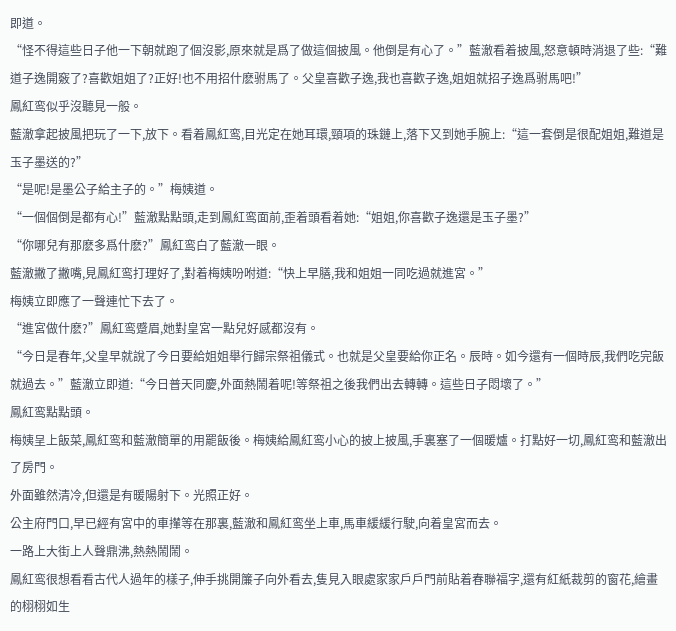即道。
“怪不得這些日子他一下朝就跑了個沒影,原來就是爲了做這個披風。他倒是有心了。”藍澈看着披風,怒意頓時消退了些:“難道子逸開竅了?喜歡姐姐了?正好!也不用招什麽驸馬了。父皇喜歡子逸,我也喜歡子逸,姐姐就招子逸爲驸馬吧!”
鳳紅鸾似乎沒聽見一般。
藍澈拿起披風把玩了一下,放下。看着鳳紅鸾,目光定在她耳環,頸項的珠鏈上,落下又到她手腕上:“這一套倒是很配姐姐,難道是玉子墨送的?”
“是呢!是墨公子給主子的。”梅姨道。
“一個個倒是都有心!”藍澈點點頭,走到鳳紅鸾面前,歪着頭看着她:“姐姐,你喜歡子逸還是玉子墨?”
“你哪兒有那麽多爲什麽?”鳳紅鸾白了藍澈一眼。
藍澈撇了撇嘴,見鳳紅鸾打理好了,對着梅姨吩咐道:“快上早膳,我和姐姐一同吃過就進宮。”
梅姨立即應了一聲連忙下去了。
“進宮做什麽?”鳳紅鸾蹙眉,她對皇宮一點兒好感都沒有。
“今日是春年,父皇早就說了今日要給姐姐舉行歸宗祭祖儀式。也就是父皇要給你正名。辰時。如今還有一個時辰,我們吃完飯就過去。”藍澈立即道:“今日普天同慶,外面熱鬧着呢!等祭祖之後我們出去轉轉。這些日子悶壞了。”
鳳紅鸾點點頭。
梅姨呈上飯菜,鳳紅鸾和藍澈簡單的用罷飯後。梅姨給鳳紅鸾小心的披上披風,手裏塞了一個暖爐。打點好一切,鳳紅鸾和藍澈出了房門。
外面雖然清冷,但還是有暖陽射下。光照正好。
公主府門口,早已經有宮中的車攆等在那裏,藍澈和鳳紅鸾坐上車,馬車緩緩行駛,向着皇宮而去。
一路上大街上人聲鼎沸,熱熱鬧鬧。
鳳紅鸾很想看看古代人過年的樣子,伸手挑開簾子向外看去,隻見入眼處家家戶戶門前貼着春聯福字,還有紅紙裁剪的窗花,繪畫的栩栩如生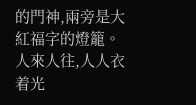的門神,兩旁是大紅福字的燈籠。
人來人往,人人衣着光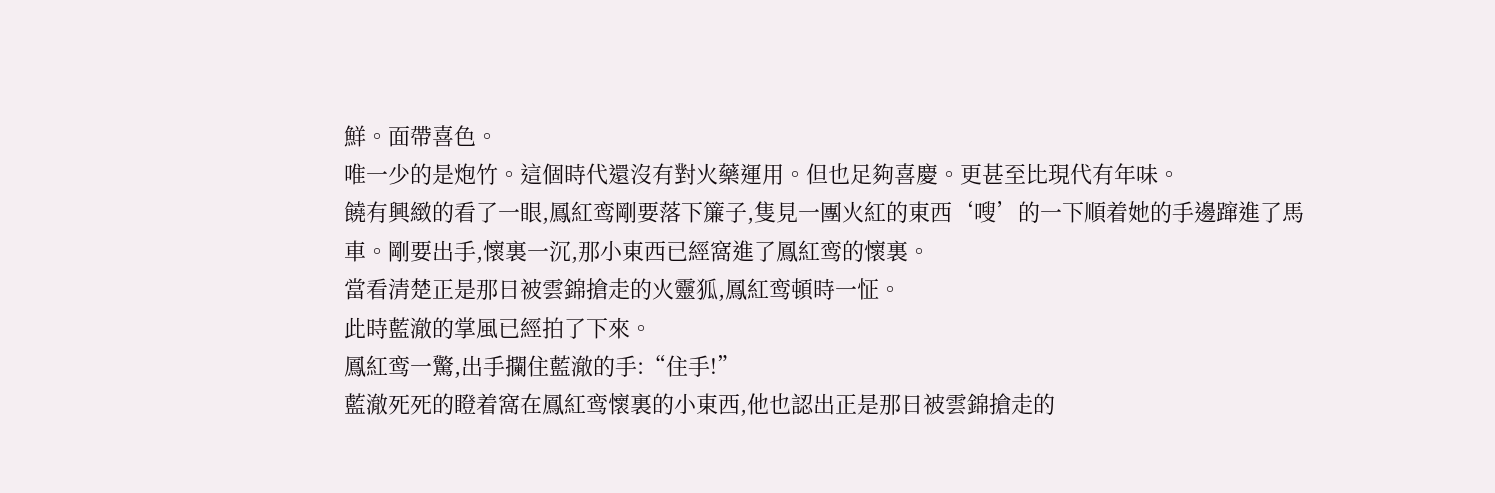鮮。面帶喜色。
唯一少的是炮竹。這個時代還沒有對火藥運用。但也足夠喜慶。更甚至比現代有年味。
饒有興緻的看了一眼,鳳紅鸾剛要落下簾子,隻見一團火紅的東西‘嗖’的一下順着她的手邊蹿進了馬車。剛要出手,懷裏一沉,那小東西已經窩進了鳳紅鸾的懷裏。
當看清楚正是那日被雲錦搶走的火靈狐,鳳紅鸾頓時一怔。
此時藍澈的掌風已經拍了下來。
鳳紅鸾一驚,出手攔住藍澈的手:“住手!”
藍澈死死的瞪着窩在鳳紅鸾懷裏的小東西,他也認出正是那日被雲錦搶走的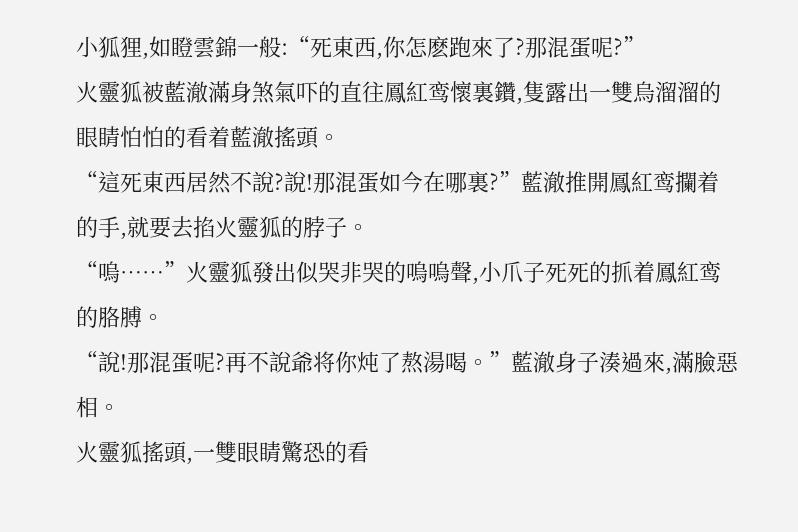小狐狸,如瞪雲錦一般:“死東西,你怎麽跑來了?那混蛋呢?”
火靈狐被藍澈滿身煞氣吓的直往鳳紅鸾懷裏鑽,隻露出一雙烏溜溜的眼睛怕怕的看着藍澈搖頭。
“這死東西居然不說?說!那混蛋如今在哪裏?”藍澈推開鳳紅鸾攔着的手,就要去掐火靈狐的脖子。
“嗚……”火靈狐發出似哭非哭的嗚嗚聲,小爪子死死的抓着鳳紅鸾的胳膊。
“說!那混蛋呢?再不說爺将你炖了熬湯喝。”藍澈身子湊過來,滿臉惡相。
火靈狐搖頭,一雙眼睛驚恐的看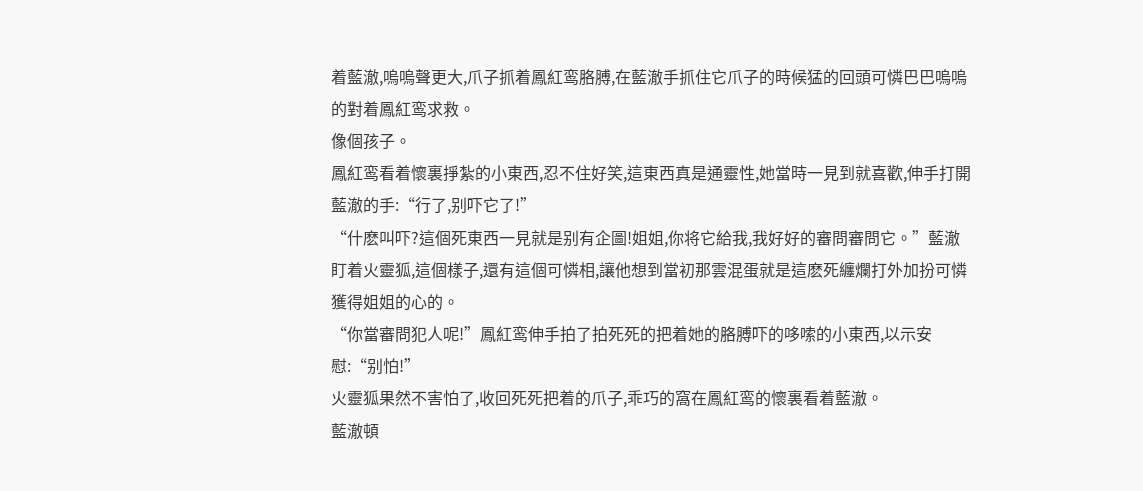着藍澈,嗚嗚聲更大,爪子抓着鳳紅鸾胳膊,在藍澈手抓住它爪子的時候猛的回頭可憐巴巴嗚嗚的對着鳳紅鸾求救。
像個孩子。
鳳紅鸾看着懷裏掙紮的小東西,忍不住好笑,這東西真是通靈性,她當時一見到就喜歡,伸手打開藍澈的手:“行了,别吓它了!”
“什麽叫吓?這個死東西一見就是别有企圖!姐姐,你将它給我,我好好的審問審問它。”藍澈盯着火靈狐,這個樣子,還有這個可憐相,讓他想到當初那雲混蛋就是這麽死纏爛打外加扮可憐獲得姐姐的心的。
“你當審問犯人呢!”鳳紅鸾伸手拍了拍死死的把着她的胳膊吓的哆嗦的小東西,以示安慰:“别怕!”
火靈狐果然不害怕了,收回死死把着的爪子,乖巧的窩在鳳紅鸾的懷裏看着藍澈。
藍澈頓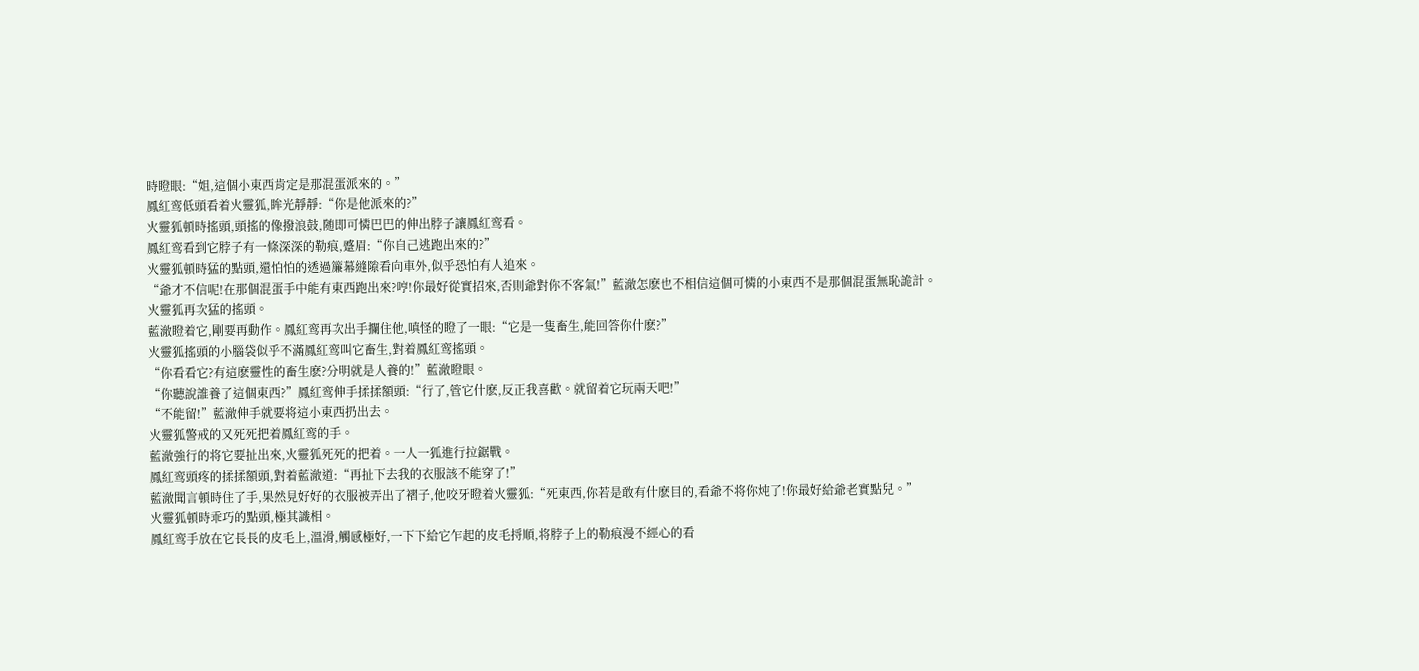時瞪眼:“姐,這個小東西肯定是那混蛋派來的。”
鳳紅鸾低頭看着火靈狐,眸光靜靜:“你是他派來的?”
火靈狐頓時搖頭,頭搖的像撥浪鼓,随即可憐巴巴的伸出脖子讓鳳紅鸾看。
鳳紅鸾看到它脖子有一條深深的勒痕,蹙眉:“你自己逃跑出來的?”
火靈狐頓時猛的點頭,還怕怕的透過簾幕縫隙看向車外,似乎恐怕有人追來。
“爺才不信呢!在那個混蛋手中能有東西跑出來?哼!你最好從實招來,否則爺對你不客氣!”藍澈怎麽也不相信這個可憐的小東西不是那個混蛋無恥詭計。
火靈狐再次猛的搖頭。
藍澈瞪着它,剛要再動作。鳳紅鸾再次出手攔住他,嗔怪的瞪了一眼:“它是一隻畜生,能回答你什麽?”
火靈狐搖頭的小腦袋似乎不滿鳳紅鸾叫它畜生,對着鳳紅鸾搖頭。
“你看看它?有這麽靈性的畜生麽?分明就是人養的!”藍澈瞪眼。
“你聽說誰養了這個東西?”鳳紅鸾伸手揉揉額頭:“行了,管它什麽,反正我喜歡。就留着它玩兩天吧!”
“不能留!”藍澈伸手就要将這小東西扔出去。
火靈狐警戒的又死死把着鳳紅鸾的手。
藍澈強行的将它要扯出來,火靈狐死死的把着。一人一狐進行拉鋸戰。
鳳紅鸾頭疼的揉揉額頭,對着藍澈道:“再扯下去我的衣服該不能穿了!”
藍澈聞言頓時住了手,果然見好好的衣服被弄出了褶子,他咬牙瞪着火靈狐:“死東西,你若是敢有什麽目的,看爺不将你炖了!你最好給爺老實點兒。”
火靈狐頓時乖巧的點頭,極其識相。
鳳紅鸾手放在它長長的皮毛上,溫滑,觸感極好,一下下給它乍起的皮毛捋順,将脖子上的勒痕漫不經心的看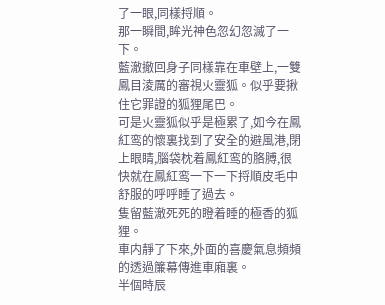了一眼,同樣捋順。
那一瞬間,眸光神色忽幻忽滅了一下。
藍澈撤回身子同樣靠在車壁上,一雙鳳目淩厲的審視火靈狐。似乎要揪住它罪證的狐狸尾巴。
可是火靈狐似乎是極累了,如今在鳳紅鸾的懷裏找到了安全的避風港,閉上眼睛,腦袋枕着鳳紅鸾的胳膊,很快就在鳳紅鸾一下一下捋順皮毛中舒服的呼呼睡了過去。
隻留藍澈死死的瞪着睡的極香的狐狸。
車内靜了下來,外面的喜慶氣息頻頻的透過簾幕傳進車廂裏。
半個時辰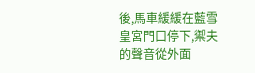後,馬車緩緩在藍雪皇宮門口停下,禦夫的聲音從外面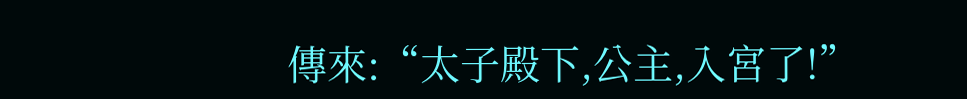傳來:“太子殿下,公主,入宮了!”